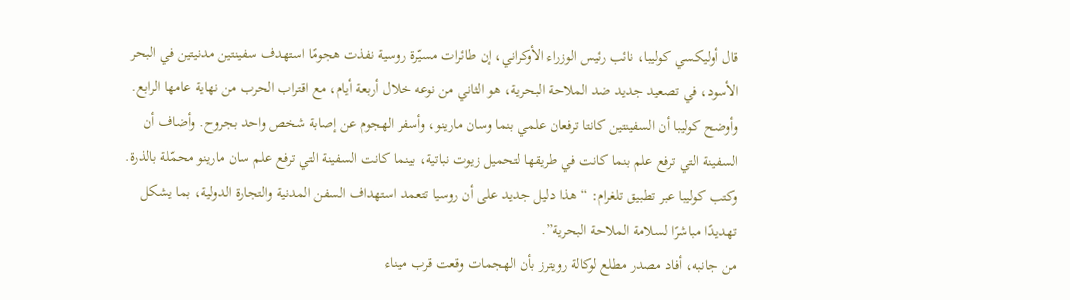قال أوليكسي كوليبا، نائب رئيس الوزراء الأوكراني، إن طائرات مسيّرة روسية نفذت هجومًا استهدف سفينتين مدنيتين في البحر الأسود، في تصعيد جديد ضد الملاحة البحرية، هو الثاني من نوعه خلال أربعة أيام، مع اقتراب الحرب من نهاية عامها الرابع.
وأوضح كوليبا أن السفينتين كانتا ترفعان علمي بنما وسان مارينو، وأسفر الهجوم عن إصابة شخص واحد بجروح. وأضاف أن السفينة التي ترفع علم بنما كانت في طريقها لتحميل زيوت نباتية، بينما كانت السفينة التي ترفع علم سان مارينو محمّلة بالذرة.
وكتب كوليبا عبر تطبيق تلغرام: “هذا دليل جديد على أن روسيا تتعمد استهداف السفن المدنية والتجارة الدولية، بما يشكل تهديدًا مباشرًا لسلامة الملاحة البحرية”.
من جانبه، أفاد مصدر مطلع لوكالة رويترز بأن الهجمات وقعت قرب ميناء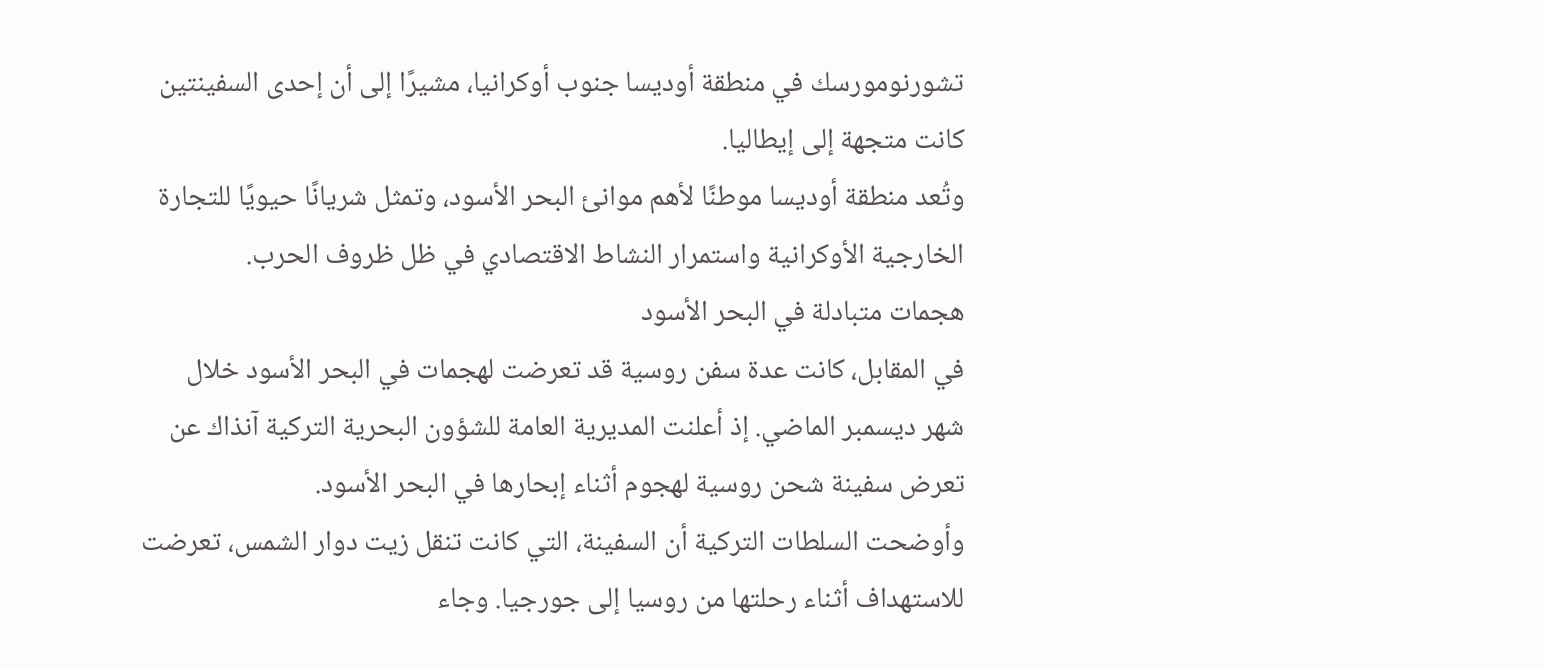تشورنومورسك في منطقة أوديسا جنوب أوكرانيا، مشيرًا إلى أن إحدى السفينتين كانت متجهة إلى إيطاليا.
وتُعد منطقة أوديسا موطنًا لأهم موانئ البحر الأسود، وتمثل شريانًا حيويًا للتجارة الخارجية الأوكرانية واستمرار النشاط الاقتصادي في ظل ظروف الحرب.
هجمات متبادلة في البحر الأسود
في المقابل، كانت عدة سفن روسية قد تعرضت لهجمات في البحر الأسود خلال شهر ديسمبر الماضي. إذ أعلنت المديرية العامة للشؤون البحرية التركية آنذاك عن تعرض سفينة شحن روسية لهجوم أثناء إبحارها في البحر الأسود.
وأوضحت السلطات التركية أن السفينة، التي كانت تنقل زيت دوار الشمس، تعرضت للاستهداف أثناء رحلتها من روسيا إلى جورجيا. وجاء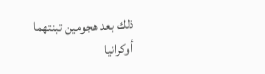ذلك بعد هجومين تبنتهما أوكرانيا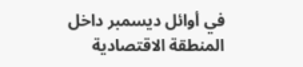في أوائل ديسمبر داخل المنطقة الاقتصادية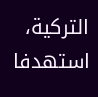التركية، استهدفا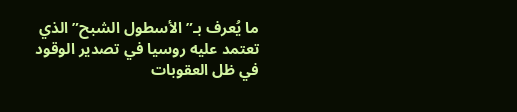ما يُعرف بـ”الأسطول الشبح” الذي تعتمد عليه روسيا في تصدير الوقود في ظل العقوبات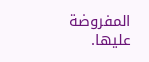المفروضة عليها.